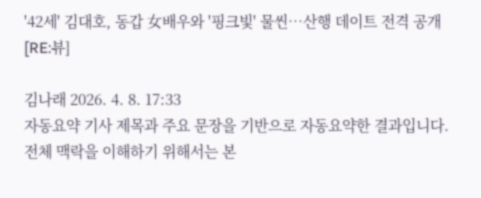'42세' 김대호, 동갑 女배우와 '핑크빛' 물씬…산행 데이트 전격 공개 [RE:뷰]

김나래 2026. 4. 8. 17:33
자동요약 기사 제목과 주요 문장을 기반으로 자동요약한 결과입니다.
전체 맥락을 이해하기 위해서는 본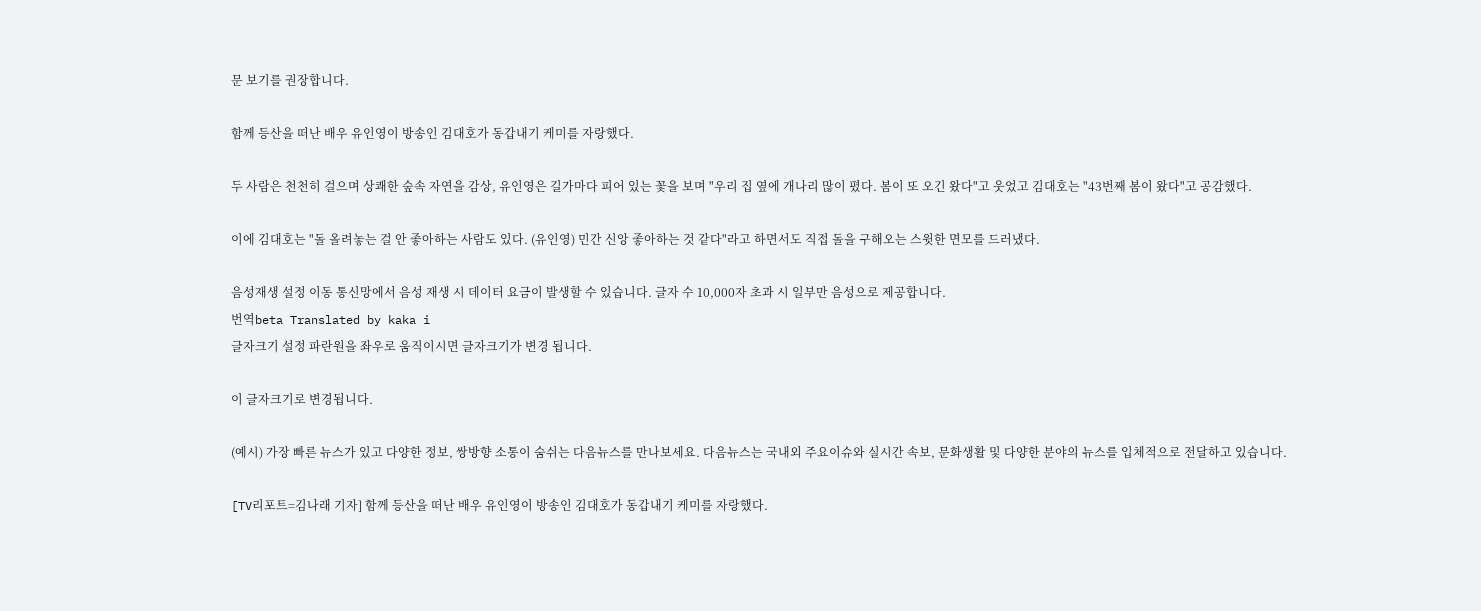문 보기를 권장합니다.

함께 등산을 떠난 배우 유인영이 방송인 김대호가 동갑내기 케미를 자랑했다.

두 사람은 천천히 걸으며 상쾌한 숲속 자연을 감상, 유인영은 길가마다 피어 있는 꽃을 보며 "우리 집 옆에 개나리 많이 폈다. 봄이 또 오긴 왔다"고 웃었고 김대호는 "43번째 봄이 왔다"고 공감했다.

이에 김대호는 "돌 올려놓는 걸 안 좋아하는 사람도 있다. (유인영) 민간 신앙 좋아하는 것 같다"라고 하면서도 직접 돌을 구해오는 스윗한 면모를 드러냈다.

음성재생 설정 이동 통신망에서 음성 재생 시 데이터 요금이 발생할 수 있습니다. 글자 수 10,000자 초과 시 일부만 음성으로 제공합니다.
번역beta Translated by kaka i
글자크기 설정 파란원을 좌우로 움직이시면 글자크기가 변경 됩니다.

이 글자크기로 변경됩니다.

(예시) 가장 빠른 뉴스가 있고 다양한 정보, 쌍방향 소통이 숨쉬는 다음뉴스를 만나보세요. 다음뉴스는 국내외 주요이슈와 실시간 속보, 문화생활 및 다양한 분야의 뉴스를 입체적으로 전달하고 있습니다.

[TV리포트=김나래 기자] 함께 등산을 떠난 배우 유인영이 방송인 김대호가 동갑내기 케미를 자랑했다.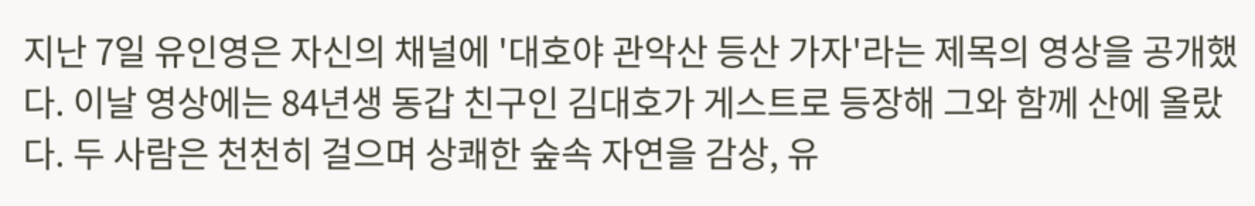지난 7일 유인영은 자신의 채널에 '대호야 관악산 등산 가자'라는 제목의 영상을 공개했다. 이날 영상에는 84년생 동갑 친구인 김대호가 게스트로 등장해 그와 함께 산에 올랐다. 두 사람은 천천히 걸으며 상쾌한 숲속 자연을 감상, 유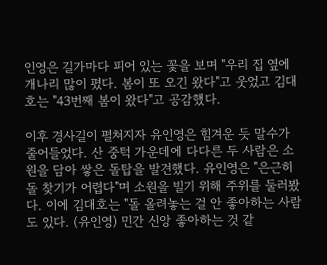인영은 길가마다 피어 있는 꽃을 보며 "우리 집 옆에 개나리 많이 폈다. 봄이 또 오긴 왔다"고 웃었고 김대호는 "43번째 봄이 왔다"고 공감했다.

이후 경사길이 펼쳐지자 유인영은 힘겨운 듯 말수가 줄어들었다. 산 중턱 가운데에 다다른 두 사람은 소원을 담아 쌓은 돌탑을 발견했다. 유인영은 "은근히 돌 찾기가 어렵다"며 소원을 빌기 위해 주위를 둘러봤다. 이에 김대호는 "돌 올려놓는 걸 안 좋아하는 사람도 있다. (유인영) 민간 신앙 좋아하는 것 같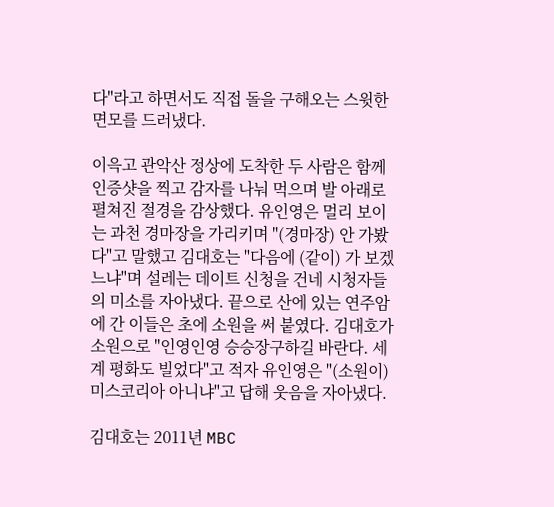다"라고 하면서도 직접 돌을 구해오는 스윗한 면모를 드러냈다.

이윽고 관악산 정상에 도착한 두 사람은 함께 인증샷을 찍고 감자를 나눠 먹으며 발 아래로 펼쳐진 절경을 감상했다. 유인영은 멀리 보이는 과천 경마장을 가리키며 "(경마장) 안 가봤다"고 말했고 김대호는 "다음에 (같이) 가 보겠느냐"며 설레는 데이트 신청을 건네 시청자들의 미소를 자아냈다. 끝으로 산에 있는 연주암에 간 이들은 초에 소원을 써 붙였다. 김대호가 소원으로 "인영인영 승승장구하길 바란다. 세계 평화도 빌었다"고 적자 유인영은 "(소원이) 미스코리아 아니냐"고 답해 웃음을 자아냈다.

김대호는 2011년 MBC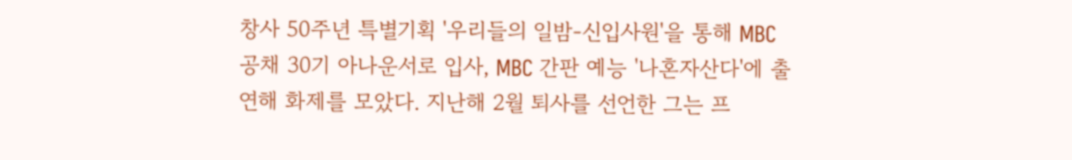창사 50주년 특별기획 '우리들의 일밤-신입사원'을 통해 MBC 공채 30기 아나운서로 입사, MBC 간판 예능 '나혼자산다'에 출연해 화제를 모았다. 지난해 2월 퇴사를 선언한 그는 프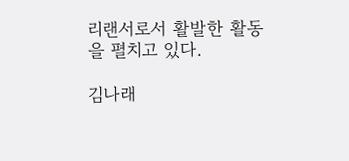리랜서로서 활발한 활동을 펼치고 있다.

김나래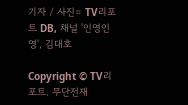기자 / 사진= TV리포트 DB, 채널 '인영인영', 김대호

Copyright © TV리포트. 무단전재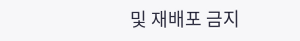및 재배포 금지